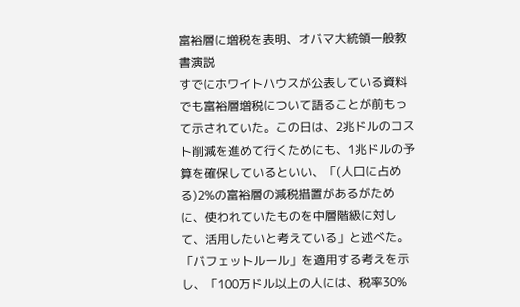富裕層に増税を表明、オバマ大統領一般教書演説
すでにホワイトハウスが公表している資料でも富裕層増税について語ることが前もって示されていた。この日は、2兆ドルのコスト削減を進めて行くためにも、1兆ドルの予算を確保しているといい、「(人口に占める)2%の富裕層の減税措置があるがために、使われていたものを中層階級に対して、活用したいと考えている」と述べた。
「バフェットルール」を適用する考えを示し、「100万ドル以上の人には、税率30%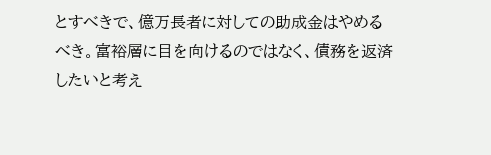とすべきで、億万長者に対しての助成金はやめるべき。富裕層に目を向けるのではなく、債務を返済したいと考え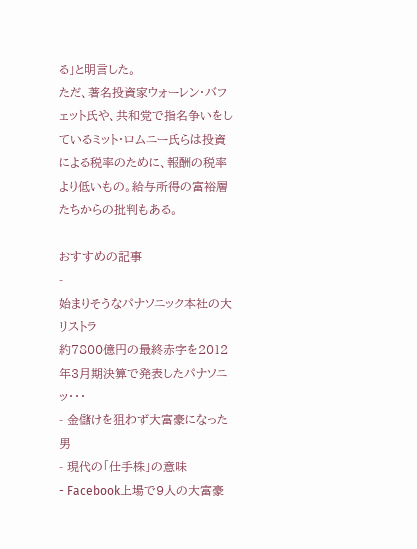る」と明言した。
ただ、著名投資家ウォーレン・バフェット氏や、共和党で指名争いをしているミット・ロムニー氏らは投資による税率のために、報酬の税率より低いもの。給与所得の富裕層たちからの批判もある。

おすすめの記事
-
始まりそうなパナソニック本社の大リストラ
約7800億円の最終赤字を2012年3月期決算で発表したパナソニッ・・・
- 金儲けを狙わず大富豪になった男
- 現代の「仕手株」の意味
- Facebook上場で9人の大富豪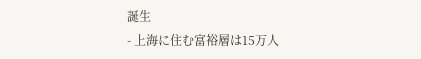誕生
- 上海に住む富裕層は15万人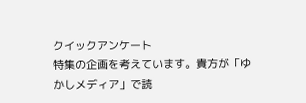クイックアンケート
特集の企画を考えています。貴方が「ゆかしメディア」で読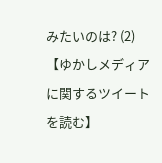みたいのは? (2)
【ゆかしメディアに関するツイートを読む】